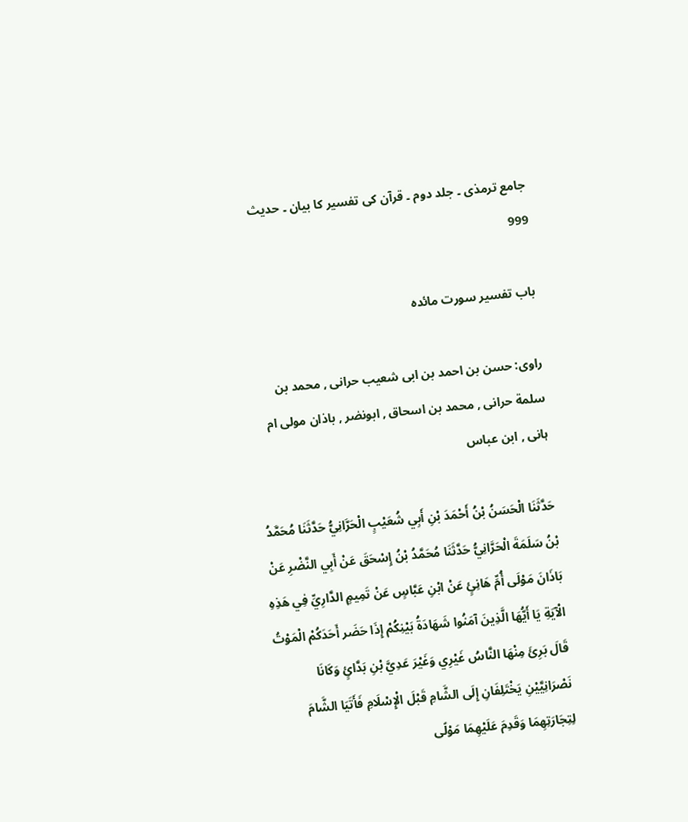جامع ترمذی ۔ جلد دوم ۔ قرآن کی تفسیر کا بیان ۔ حدیث 999

باب تفسیر سورت مائدہ

راوی: حسن بن احمد بن ابی شعیب حرانی , محمد بن سلمة حرانی , محمد بن اسحاق , ابونضر , باذان مولی ام ہانی , ابن عباس

حَدَّثَنَا الْحَسَنُ بْنُ أَحْمَدَ بْنِ أَبِي شُعَيْبٍ الْحَرَّانِيُّ حَدَّثَنَا مُحَمَّدُ بْنُ سَلَمَةَ الْحَرَّانِيُّ حَدَّثَنَا مُحَمَّدُ بْنُ إِسْحَقَ عَنْ أَبِي النَّضْرِ عَنْ بَاذَانَ مَوْلَی أُمِّ هَانِئٍ عَنْ ابْنِ عَبَّاسٍ عَنْ تَمِيمٍ الدَّارِيِّ فِي هَذِهِ الْآيَةِ يَا أَيُّهَا الَّذِينَ آمَنُوا شَهَادَةُ بَيْنِکُمْ إِذَا حَضَر أَحَدَکُمْ الْمَوْتُ قَالَ بَرِئَ مِنْهَا النَّاسُ غَيْرِي وَغَيْرَ عَدِيَّ بْنِ بَدَّائٍ وَکَانَا نَصْرَانِيَّيْنِ يَخْتَلِفَانِ إِلَی الشَّامِ قَبْلَ الْإِسْلَامِ فَأَتَيَا الشَّامَ لِتِجَارَتِهِمَا وَقَدِمَ عَلَيْهِمَا مَوْلًی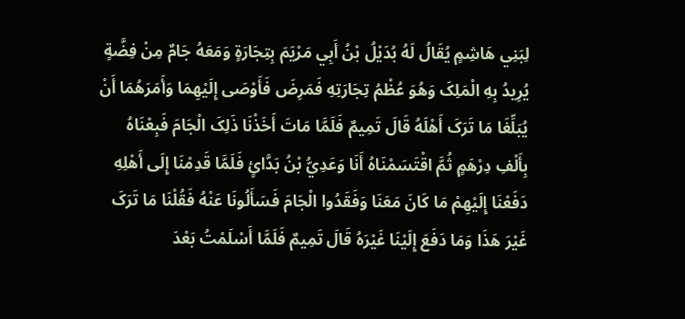لِبَنِي هَاشِمٍ يُقَالُ لَهُ بُدَيْلُ بْنُ أَبِي مَرْيَمَ بِتِجَارَةٍ وَمَعَهُ جَامٌ مِنْ فِضَّةٍ يُرِيدُ بِهِ الْمَلِکَ وَهُوَ عُظْمُ تِجَارَتِهِ فَمَرِضَ فَأَوْصَی إِلَيْهِمَا وَأَمَرَهُمَا أَنْ يُبَلِّغَا مَا تَرَکَ أَهْلَهُ قَالَ تَمِيمٌ فَلَمَّا مَاتَ أَخَذْنَا ذَلِکَ الْجَامَ فَبِعْنَاهُ بِأَلْفِ دِرْهَمٍ ثُمَّ اقْتَسَمْنَاهُ أَنَا وَعَدِيُّ بْنُ بَدَّائٍ فَلَمَّا قَدِمْنَا إِلَی أَهْلِهِ دَفَعْنَا إِلَيْهِمْ مَا کَانَ مَعَنَا وَفَقَدُوا الْجَامَ فَسَأَلُونَا عَنْهُ فَقُلْنَا مَا تَرَکَ غَيْرَ هَذَا وَمَا دَفَعَ إِلَيْنَا غَيْرَهُ قَالَ تَمِيمٌ فَلَمَّا أَسْلَمْتُ بَعْدَ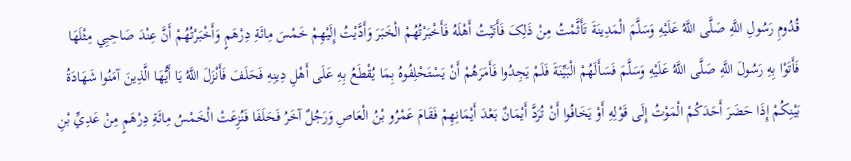قُدُومِ رَسُولِ اللَّهِ صَلَّی اللَّهُ عَلَيْهِ وَسَلَّمَ الْمَدِينَةَ تَأَثَّمْتُ مِنْ ذَلِکَ فَأَتَيْتُ أَهْلَهُ فَأَخْبَرْتُهُمْ الْخَبَرَ وَأَدَّيْتُ إِلَيْهِمْ خَمْسَ مِائَةِ دِرْهَمٍ وَأَخْبَرْتُهُمْ أَنَّ عِنْدَ صَاحِبِي مِثْلَهَا فَأَتَوْا بِهِ رَسُولَ اللَّهِ صَلَّی اللَّهُ عَلَيْهِ وَسَلَّمَ فَسَأَلَهُمْ الْبَيِّنَةَ فَلَمْ يَجِدُوا فَأَمَرَهُمْ أَنْ يَسْتَحْلِفُوهُ بِمَا يُقْطَعُ بِهِ عَلَی أَهْلِ دِينِهِ فَحَلَفَ فَأَنْزَلَ اللَّهُ يَا أَيُّهَا الَّذِينَ آمَنُوا شَهَادَةُ بَيْنِکُمْ إِذَا حَضَرَ أَحَدَکُمْ الْمَوْتُ إِلَی قَوْلِهِ أَوْ يَخَافُوا أَنْ تُرَدَّ أَيْمَانٌ بَعْدَ أَيْمَانِهِمْ فَقَامَ عَمْرُو بْنُ الْعَاصِ وَرَجُلٌ آخَرُ فَحَلَفَا فَنُزِعَتْ الْخَمْسُ مِائَةِ دِرْهَمٍ مِنْ عَدِيِّ بْنِ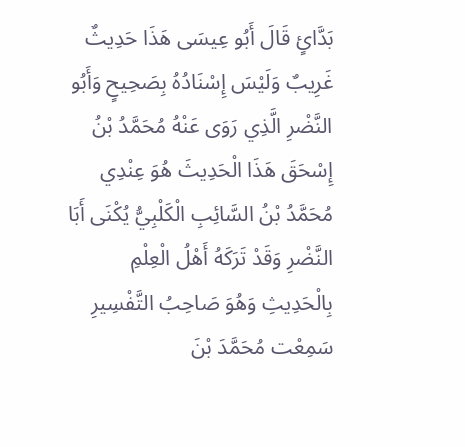بَدَّائٍ قَالَ أَبُو عِيسَی هَذَا حَدِيثٌ غَرِيبٌ وَلَيْسَ إِسْنَادُهُ بِصَحِيحٍ وَأَبُو النَّضْرِ الَّذِي رَوَی عَنْهُ مُحَمَّدُ بْنُ إِسْحَقَ هَذَا الْحَدِيثَ هُوَ عِنْدِي مُحَمَّدُ بْنُ السَّائِبِ الْکَلْبِيُّ يُکْنَی أَبَا النَّضْرِ وَقَدْ تَرَکَهُ أَهْلُ الْعِلْمِ بِالْحَدِيثِ وَهُوَ صَاحِبُ التَّفْسِيرِ سَمِعْت مُحَمَّدَ بْنَ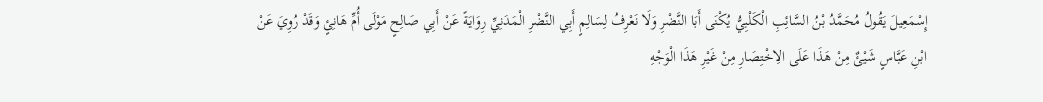إِسْمَعِيلَ يَقُولُ مُحَمَّدُ بْنُ السَّائِبِ الْکَلْبِيُّ يُکْنَی أَبَا النَّضْرِ وَلَا نَعْرِفُ لِسَالِمٍ أَبِي النَّضْرِ الْمَدَنِيِّ رِوَايَةً عَنْ أَبِي صَالِحٍ مَوْلَی أُمِّ هَانِئٍ وَقَدْ رُوِيَ عَنْ ابْنِ عَبَّاسٍ شَيْئٌ مِنْ هَذَا عَلَی الِاخْتِصَارِ مِنْ غَيْرِ هَذَا الْوَجْهِ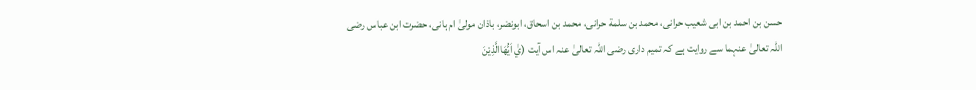حسن بن احمد بن ابی شعیب حرانی، محمد بن سلمة حرانی، محمد بن اسحاق، ابونضر، باذان مولیٰ ام ہانی، حضرت ابن عباس رضی اللہ تعالیٰ عنہما سے روایت ہے کہ تمیم داری رضی اللہ تعالیٰ عنہ اس آیت (يٰ اَيُّھَاالَّذِيْنَ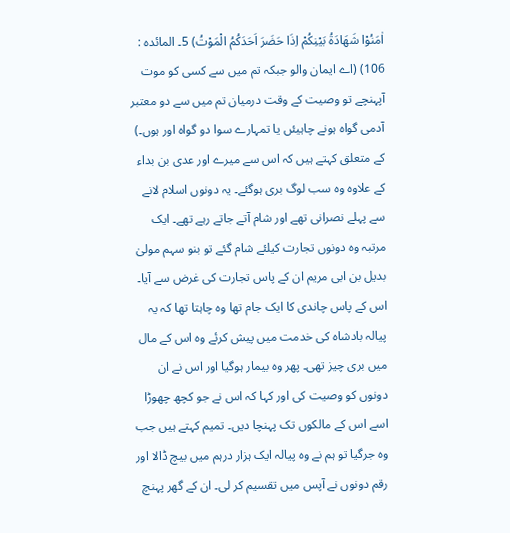اٰمَنُوْا شَهَادَةُ بَيْنِكُمْ اِذَا حَضَرَ اَحَدَكُمُ الْمَوْتُ) 5۔ المائدہ : 106) (اے ایمان والو جبکہ تم میں سے کسی کو موت آپہنچے تو وصیت کے وقت درمیان تم میں سے دو معتبر آدمی گواہ ہونے چاہیئں یا تمہارے سوا دو گواہ اور ہوں۔) کے متعلق کہتے ہیں کہ اس سے میرے اور عدی بن بداء کے علاوہ وہ سب لوگ بری ہوگئے۔ یہ دونوں اسلام لانے سے پہلے نصرانی تھے اور شام آتے جاتے رہے تھے۔ ایک مرتبہ وہ دونوں تجارت کیلئے شام گئے تو بنو سہم مولیٰ بدیل بن ابی مریم ان کے پاس تجارت کی غرض سے آیا۔ اس کے پاس چاندی کا ایک جام تھا وہ چاہتا تھا کہ یہ پیالہ بادشاہ کی خدمت میں پیش کرئے وہ اس کے مال میں بری چیز تھی۔ پھر وہ بیمار ہوگیا اور اس نے ان دونوں کو وصیت کی اور کہا کہ اس نے جو کچھ چھوڑا اسے اس کے مالکوں تک پہنچا دیں۔ تمیم کہتے ہیں جب وہ جرگیا تو ہم نے وہ پیالہ ایک ہزار درہم میں بیچ ڈالا اور رقم دونوں نے آپس میں تقسیم کر لی۔ ان کے گھر پہنچ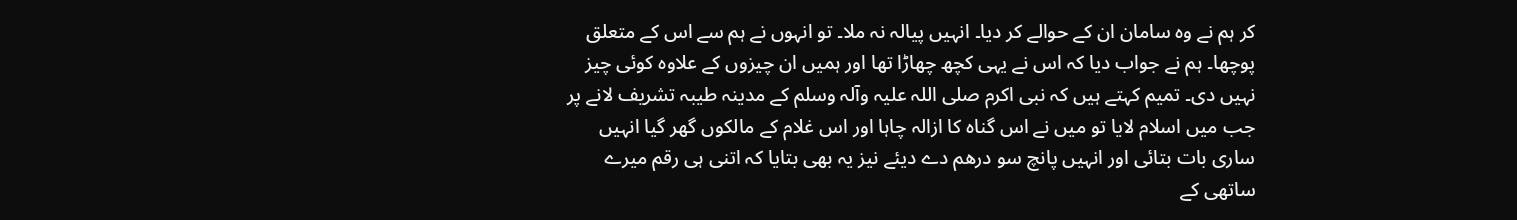کر ہم نے وہ سامان ان کے حوالے کر دیا۔ انہیں پیالہ نہ ملا۔ تو انہوں نے ہم سے اس کے متعلق پوچھا۔ ہم نے جواب دیا کہ اس نے یہی کچھ چھاڑا تھا اور ہمیں ان چیزوں کے علاوہ کوئی چیز نہیں دی۔ تمیم کہتے ہیں کہ نبی اکرم صلی اللہ علیہ وآلہ وسلم کے مدینہ طیبہ تشریف لانے پر جب میں اسلام لایا تو میں نے اس گناہ کا ازالہ چاہا اور اس غلام کے مالکوں گھر گیا انہیں ساری بات بتائی اور انہیں پانچ سو درھم دے دیئے نیز یہ بھی بتایا کہ اتنی ہی رقم میرے ساتھی کے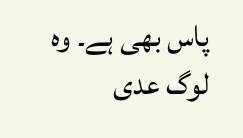پاس بھی ہے۔ وہ لوگ عدی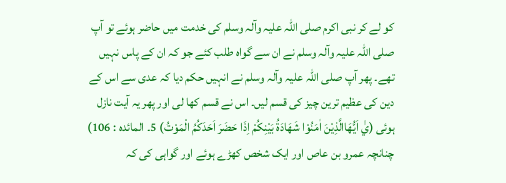کو لے کر نبی اکرم صلی اللہ علیہ وآلہ وسلم کی خدمت میں حاضر ہوئے تو آپ صلی اللہ علیہ وآلہ وسلم نے ان سے گواہ طلب کئے جو کہ ان کے پاس نہیں تھے۔ پھر آپ صلی اللہ علیہ وآلہ وسلم نے انہیں حکم دیا کہ عدی سے اس کے دین کی عظیم ترین چیز کی قسم لیں۔ اس نے قسم کھا لی اور پھر یہ آیت نازل ہوئی (يٰ اَيُّھَاالَّذِيْنَ اٰمَنُوْا شَهَادَةُ بَيْنِكُمْ اِذَا حَضَرَ اَحَدَكُمُ الْمَوْتُ) 5۔ المائدہ : 106) چنانچہ عمرو بن عاص اور ایک شخص کھڑے ہوئے اور گواہی کی کہ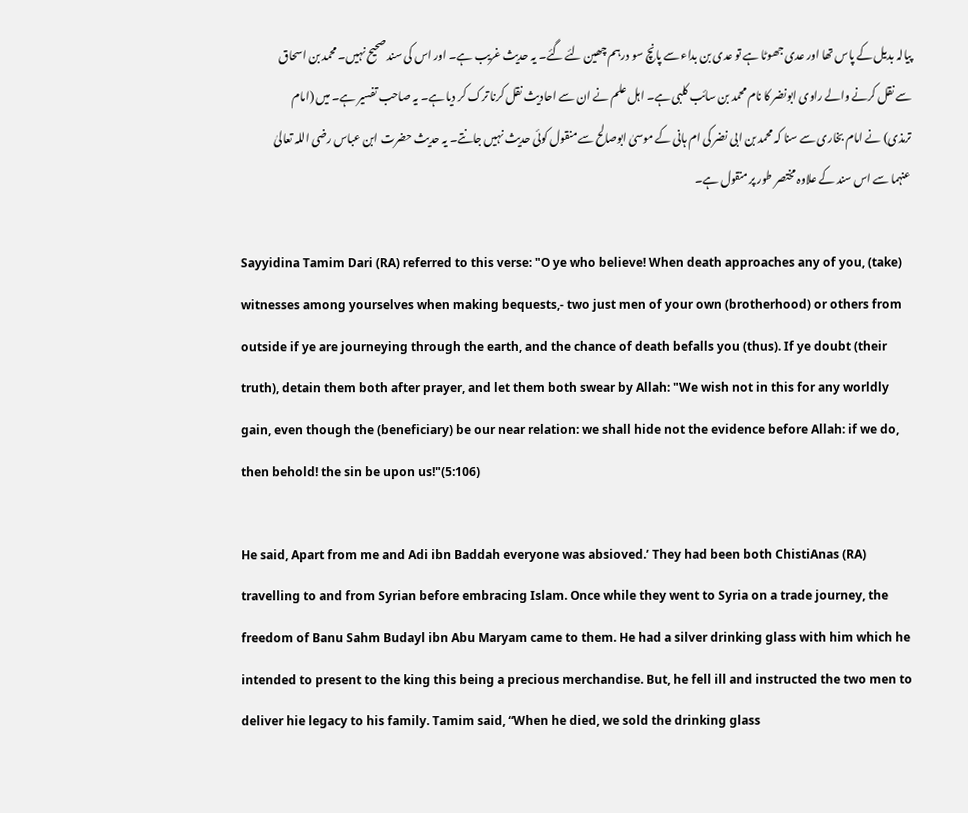پیالہ بدیل کے پاس تھا اور عدی جھوٹا ہے تو عدی بن بداء سے پانچ سو درہم چھین لئے گئے۔ یہ حدیث غریب ہے۔ اور اس کی سند صحیح نہیں۔ محمد بن اسحاق سے نقل کرنے والے راوی ابونضر کا نام محمد بن سائب کلبی ہے۔ اہل علم نے ان سے احادیث نقل کرنا ترک کر دیا ہے۔ یہ صاحب تفسیر ہے۔ میں (امام ترمذی) نے امام بخاری سے سنا کہ محمد بن ابی نضر کی ام ہانی کے موسیٰ ابوصالح سے منقول کوئی حدیث نہیں جانتے۔ یہ حدیث حضرت ابن عباس رضی اللہ تعالیٰ عنہما سے اس سند کے علاوہ مختصر طور پر منقول ہے۔

Sayyidina Tamim Dari (RA) referred to this verse: "O ye who believe! When death approaches any of you, (take) witnesses among yourselves when making bequests,- two just men of your own (brotherhood) or others from outside if ye are journeying through the earth, and the chance of death befalls you (thus). If ye doubt (their truth), detain them both after prayer, and let them both swear by Allah: "We wish not in this for any worldly gain, even though the (beneficiary) be our near relation: we shall hide not the evidence before Allah: if we do, then behold! the sin be upon us!"(5:106)

He said, Apart from me and Adi ibn Baddah everyone was absioved.’ They had been both ChistiAnas (RA) travelling to and from Syrian before embracing Islam. Once while they went to Syria on a trade journey, the freedom of Banu Sahm Budayl ibn Abu Maryam came to them. He had a silver drinking glass with him which he intended to present to the king this being a precious merchandise. But, he fell ill and instructed the two men to deliver hie legacy to his family. Tamim said, “When he died, we sold the drinking glass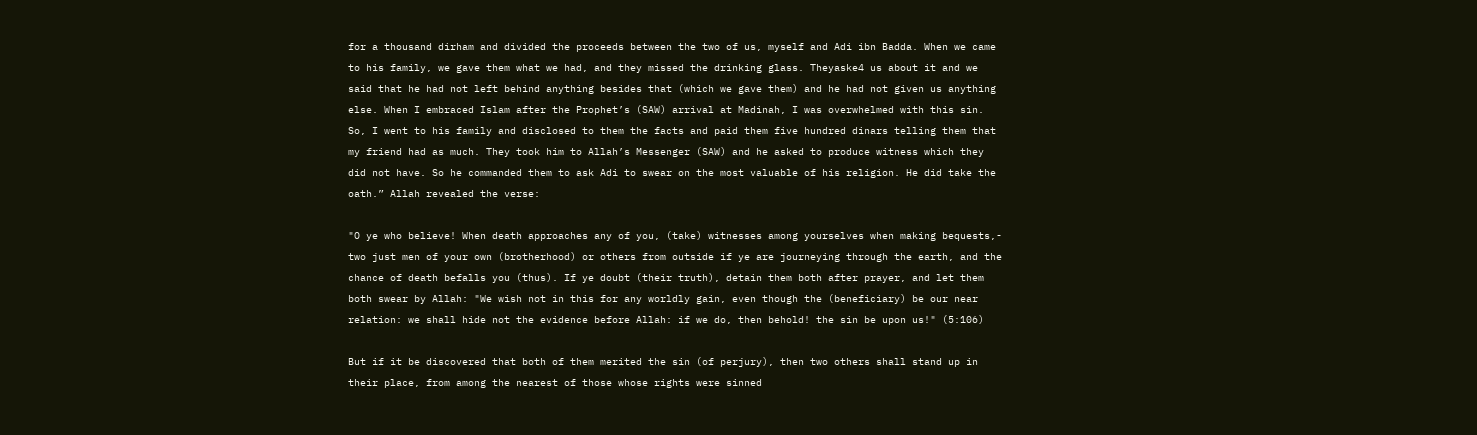for a thousand dirham and divided the proceeds between the two of us, myself and Adi ibn Badda. When we came to his family, we gave them what we had, and they missed the drinking glass. Theyaske4 us about it and we said that he had not left behind anything besides that (which we gave them) and he had not given us anything else. When I embraced Islam after the Prophet’s (SAW) arrival at Madinah, I was overwhelmed with this sin. So, I went to his family and disclosed to them the facts and paid them five hundred dinars telling them that my friend had as much. They took him to Allah’s Messenger (SAW) and he asked to produce witness which they did not have. So he commanded them to ask Adi to swear on the most valuable of his religion. He did take the oath.” Allah revealed the verse:

"O ye who believe! When death approaches any of you, (take) witnesses among yourselves when making bequests,- two just men of your own (brotherhood) or others from outside if ye are journeying through the earth, and the chance of death befalls you (thus). If ye doubt (their truth), detain them both after prayer, and let them both swear by Allah: "We wish not in this for any worldly gain, even though the (beneficiary) be our near relation: we shall hide not the evidence before Allah: if we do, then behold! the sin be upon us!" (5:106)

But if it be discovered that both of them merited the sin (of perjury), then two others shall stand up in their place, from among the nearest of those whose rights were sinned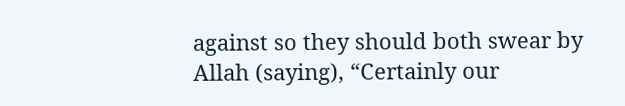against so they should both swear by Allah (saying), “Certainly our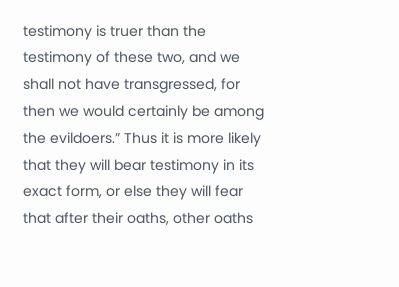testimony is truer than the testimony of these two, and we shall not have transgressed, for then we would certainly be among the evildoers.” Thus it is more likely that they will bear testimony in its exact form, or else they will fear that after their oaths, other oaths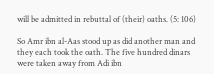will be admitted in rebuttal of (their) oaths. (5: 106)

So Amr ibn al-Aas stood up as did another man and they each took the oath. The five hundred dinars were taken away from Adi ibn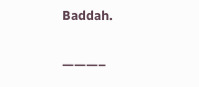Baddah.

———–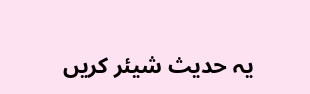یہ حدیث شیئر کریں